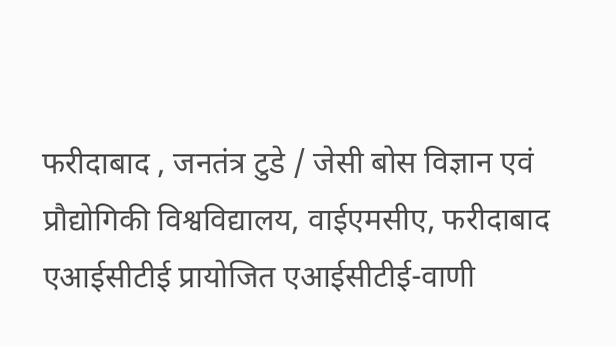फरीदाबाद , जनतंत्र टुडे / जेसी बोस विज्ञान एवं प्रौद्योगिकी विश्वविद्यालय, वाईएमसीए, फरीदाबाद एआईसीटीई प्रायोजित एआईसीटीई-वाणी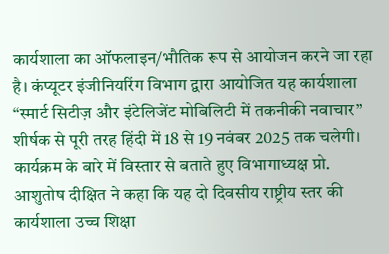कार्यशाला का ऑफलाइन/भौतिक रूप से आयोजन करने जा रहा है। कंप्यूटर इंजीनियरिंग विभाग द्वारा आयोजित यह कार्यशाला “स्मार्ट सिटीज़ और इंटेलिजेंट मोबिलिटी में तकनीकी नवाचार” शीर्षक से पूरी तरह हिंदी में 18 से 19 नवंबर 2025 तक चलेगी।
कार्यक्रम के बारे में विस्तार से बताते हुए विभागाध्यक्ष प्रो. आशुतोष दीक्षित ने कहा कि यह दो दिवसीय राष्ट्रीय स्तर की कार्यशाला उच्च शिक्षा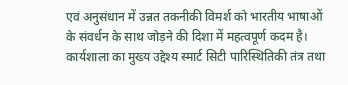एवं अनुसंधान में उन्नत तकनीकी विमर्श को भारतीय भाषाओं के संवर्धन के साथ जोड़ने की दिशा में महत्वपूर्ण कदम है।
कार्यशाला का मुख्य उद्देश्य स्मार्ट सिटी पारिस्थितिकी तंत्र तथा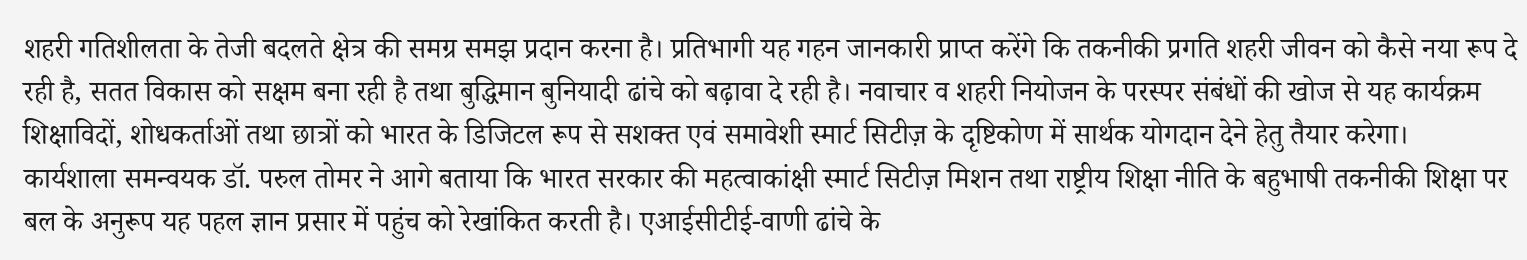शहरी गतिशीलता के तेजी बदलते क्षेत्र की समग्र समझ प्रदान करना है। प्रतिभागी यह गहन जानकारी प्राप्त करेंगे कि तकनीकी प्रगति शहरी जीवन को कैसे नया रूप दे रही है, सतत विकास को सक्षम बना रही है तथा बुद्धिमान बुनियादी ढांचे को बढ़ावा दे रही है। नवाचार व शहरी नियोजन के परस्पर संबंधों की खोज से यह कार्यक्रम शिक्षाविदों, शोधकर्ताओं तथा छात्रों को भारत के डिजिटल रूप से सशक्त एवं समावेशी स्मार्ट सिटीज़ के दृष्टिकोण में सार्थक योगदान देने हेतु तैयार करेगा।
कार्यशाला समन्वयक डॉ. परुल तोमर ने आगे बताया कि भारत सरकार की महत्वाकांक्षी स्मार्ट सिटीज़ मिशन तथा राष्ट्रीय शिक्षा नीति के बहुभाषी तकनीकी शिक्षा पर बल के अनुरूप यह पहल ज्ञान प्रसार में पहुंच को रेखांकित करती है। एआईसीटीई-वाणी ढांचे के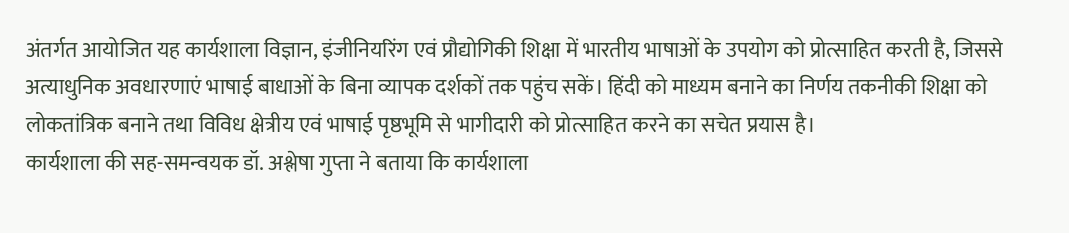अंतर्गत आयोजित यह कार्यशाला विज्ञान, इंजीनियरिंग एवं प्रौद्योगिकी शिक्षा में भारतीय भाषाओं के उपयोग को प्रोत्साहित करती है, जिससे अत्याधुनिक अवधारणाएं भाषाई बाधाओं के बिना व्यापक दर्शकों तक पहुंच सकें। हिंदी को माध्यम बनाने का निर्णय तकनीकी शिक्षा को लोकतांत्रिक बनाने तथा विविध क्षेत्रीय एवं भाषाई पृष्ठभूमि से भागीदारी को प्रोत्साहित करने का सचेत प्रयास है।
कार्यशाला की सह-समन्वयक डॉ. अश्लेषा गुप्ता ने बताया कि कार्यशाला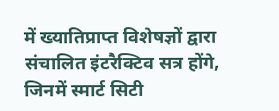में ख्यातिप्राप्त विशेषज्ञों द्वारा संचालित इंटरैक्टिव सत्र होंगे, जिनमें स्मार्ट सिटी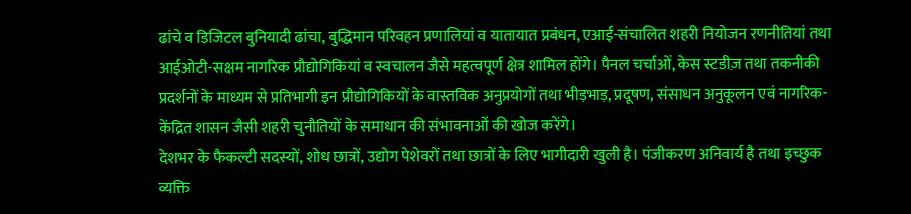ढांचे व डिजिटल बुनियादी ढांचा, बुद्धिमान परिवहन प्रणालियां व यातायात प्रबंधन, एआई-संचालित शहरी नियोजन रणनीतियां तथा आईओटी-सक्षम नागरिक प्रौद्योगिकियां व स्वचालन जैसे महत्वपूर्ण क्षेत्र शामिल होंगे। पैनल चर्चाओं, केस स्टडीज़ तथा तकनीकी प्रदर्शनों के माध्यम से प्रतिभागी इन प्रौद्योगिकियों के वास्तविक अनुप्रयोगों तथा भीड़भाड़, प्रदूषण, संसाधन अनुकूलन एवं नागरिक-केंद्रित शासन जैसी शहरी चुनौतियों के समाधान की संभावनाओं की खोज करेंगे।
देशभर के फैकल्टी सदस्यों, शोध छात्रों, उद्योग पेशेवरों तथा छात्रों के लिए भागीदारी खुली है। पंजीकरण अनिवार्य है तथा इच्छुक व्यक्ति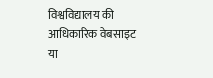विश्वविद्यालय की आधिकारिक वेबसाइट या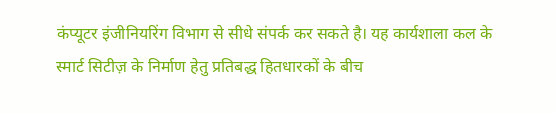कंप्यूटर इंजीनियरिंग विभाग से सीधे संपर्क कर सकते है। यह कार्यशाला कल के स्मार्ट सिटीज़ के निर्माण हेतु प्रतिबद्ध हितधारकों के बीच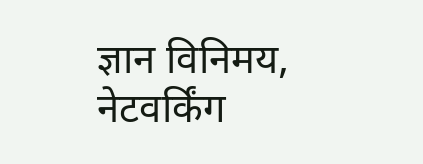ज्ञान विनिमय, नेटवर्किंग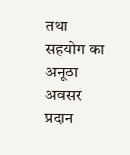तथा सहयोग का अनूठा अवसर प्रदान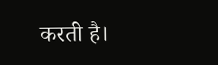करती है।